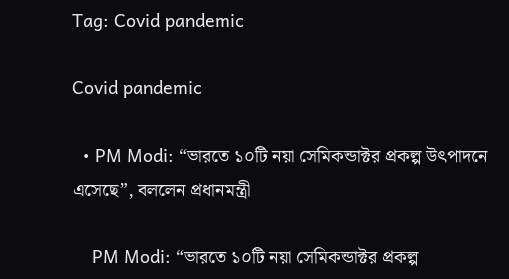Tag: Covid pandemic

Covid pandemic

  • PM Modi: “ভারতে ১০টি নয়া সেমিকন্ডাক্টর প্রকল্প উৎপাদনে এসেছে”, বললেন প্রধানমন্ত্রী

    PM Modi: “ভারতে ১০টি নয়া সেমিকন্ডাক্টর প্রকল্প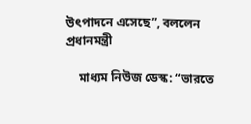উৎপাদনে এসেছে”, বললেন প্রধানমন্ত্রী

    মাধ্যম নিউজ ডেস্ক: “ভারতে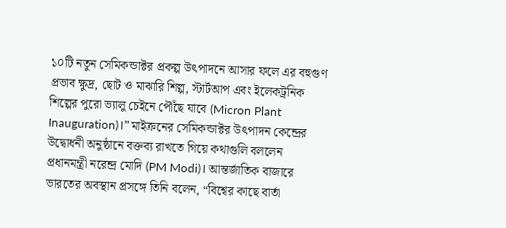১০টি নতুন সেমিকন্ডাক্টর প্রকল্প উৎপাদনে আসার ফলে এর বহুগুণ প্রভাব ক্ষুদ্র, ছোট ও মাঝারি শিল্প, স্টার্টআপ এবং ইলেকট্রনিক শিল্পের পুরো ভ্যালু চেইনে পৌঁছে যাবে (Micron Plant Inauguration)।” মাইক্রনের সেমিকন্ডাক্টর উৎপাদন কেন্দ্রের উদ্বোধনী অনুষ্ঠানে বক্তব্য রাখতে গিয়ে কথাগুলি বললেন প্রধানমন্ত্রী নরেন্দ্র মোদি (PM Modi)। আন্তর্জাতিক বাজারে ভারতের অবস্থান প্রসঙ্গে তিনি বলেন, “বিশ্বের কাছে বার্তা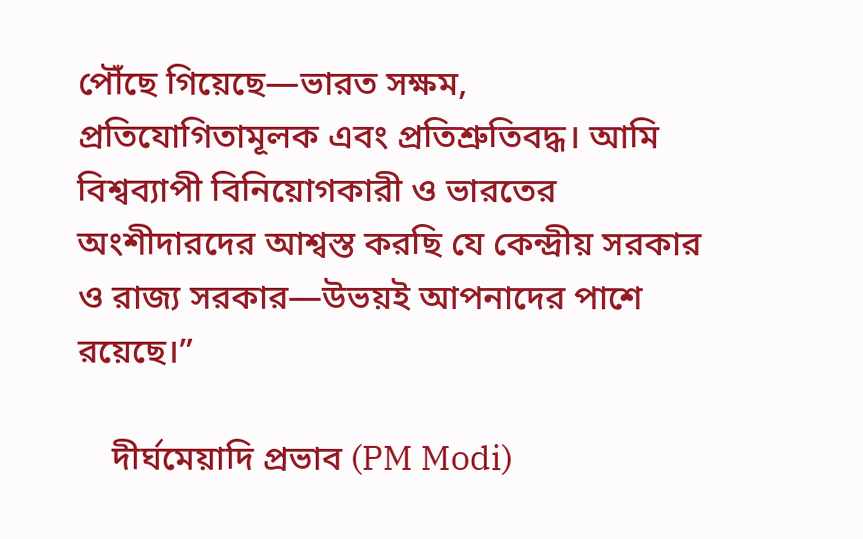পৌঁছে গিয়েছে—ভারত সক্ষম, প্রতিযোগিতামূলক এবং প্রতিশ্রুতিবদ্ধ। আমি বিশ্বব্যাপী বিনিয়োগকারী ও ভারতের অংশীদারদের আশ্বস্ত করছি যে কেন্দ্রীয় সরকার ও রাজ্য সরকার—উভয়ই আপনাদের পাশে রয়েছে।”

    দীর্ঘমেয়াদি প্রভাব (PM Modi)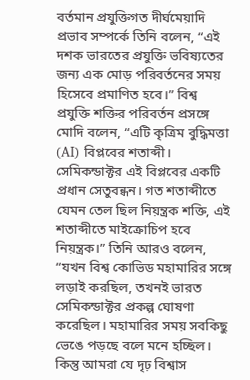বর্তমান প্রযুক্তিগত দীর্ঘমেয়াদি প্রভাব সম্পর্কে তিনি বলেন, “এই দশক ভারতের প্রযুক্তি ভবিষ্যতের জন্য এক মোড় পরিবর্তনের সময় হিসেবে প্রমাণিত হবে।” বিশ্ব প্রযুক্তি শক্তির পরিবর্তন প্রসঙ্গে মোদি বলেন, “এটি কৃত্রিম বুদ্ধিমত্তা (AI) বিপ্লবের শতাব্দী। সেমিকন্ডাক্টর এই বিপ্লবের একটি প্রধান সেতুবন্ধন। গত শতাব্দীতে যেমন তেল ছিল নিয়ন্ত্রক শক্তি, এই শতাব্দীতে মাইক্রোচিপ হবে নিয়ন্ত্রক।” তিনি আরও বলেন, “যখন বিশ্ব কোভিড মহামারির সঙ্গে লড়াই করছিল, তখনই ভারত সেমিকন্ডাক্টর প্রকল্প ঘোষণা করেছিল। মহামারির সময় সবকিছু ভেঙে পড়ছে বলে মনে হচ্ছিল। কিন্তু আমরা যে দৃঢ় বিশ্বাস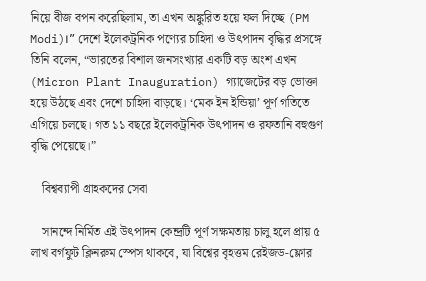নিয়ে বীজ বপন করেছিলাম, তা এখন অঙ্কুরিত হয়ে ফল দিচ্ছে (PM Modi)।” দেশে ইলেকট্রনিক পণ্যের চাহিদা ও উৎপাদন বৃদ্ধির প্রসঙ্গে তিনি বলেন, “ভারতের বিশাল জনসংখ্যার একটি বড় অংশ এখন (Micron Plant Inauguration) গ্যাজেটের বড় ভোক্তা হয়ে উঠছে এবং দেশে চাহিদা বাড়ছে। ‘মেক ইন ইন্ডিয়া’ পূর্ণ গতিতে এগিয়ে চলছে। গত ১১ বছরে ইলেকট্রনিক উৎপাদন ও রফতানি বহুগুণ বৃদ্ধি পেয়েছে।”

    বিশ্বব্যাপী গ্রাহকদের সেবা

    সানন্দে নির্মিত এই উৎপাদন কেন্দ্রটি পূর্ণ সক্ষমতায় চালু হলে প্রায় ৫ লাখ বর্গফুট ক্লিনরুম স্পেস থাকবে, যা বিশ্বের বৃহত্তম রেইজড-ফ্লোর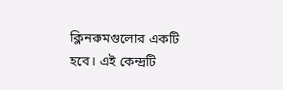ক্লিনরুমগুলোর একটি হবে। এই কেন্দ্রটি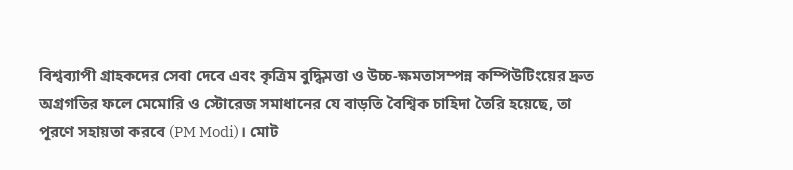বিশ্বব্যাপী গ্রাহকদের সেবা দেবে এবং কৃত্রিম বুদ্ধিমত্তা ও উচ্চ-ক্ষমতাসম্পন্ন কম্পিউটিংয়ের দ্রুত অগ্রগতির ফলে মেমোরি ও স্টোরেজ সমাধানের যে বাড়তি বৈশ্বিক চাহিদা তৈরি হয়েছে, তা পূরণে সহায়তা করবে (PM Modi)। মোট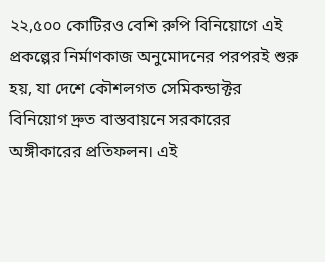২২,৫০০ কোটিরও বেশি রুপি বিনিয়োগে এই প্রকল্পের নির্মাণকাজ অনুমোদনের পরপরই শুরু হয়, যা দেশে কৌশলগত সেমিকন্ডাক্টর বিনিয়োগ দ্রুত বাস্তবায়নে সরকারের অঙ্গীকারের প্রতিফলন। এই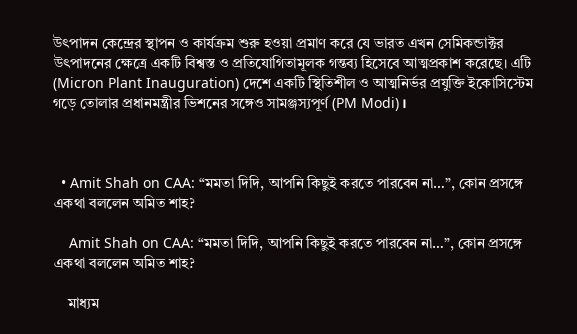উৎপাদন কেন্দ্রের স্থাপন ও কার্যক্রম শুরু হওয়া প্রমাণ করে যে ভারত এখন সেমিকন্ডাক্টর উৎপাদনের ক্ষেত্রে একটি বিশ্বস্ত ও প্রতিযোগিতামূলক গন্তব্য হিসেবে আত্মপ্রকাশ করেছে। এটি (Micron Plant Inauguration) দেশে একটি স্থিতিশীল ও আত্মনির্ভর প্রযুক্তি ইকোসিস্টেম গড়ে তোলার প্রধানমন্ত্রীর ভিশনের সঙ্গেও সামঞ্জস্যপূর্ণ (PM Modi)।



  • Amit Shah on CAA: “মমতা দিদি, আপনি কিছুই করতে পারবেন না…”, কোন প্রসঙ্গে একথা বললেন অমিত শাহ?

    Amit Shah on CAA: “মমতা দিদি, আপনি কিছুই করতে পারবেন না…”, কোন প্রসঙ্গে একথা বললেন অমিত শাহ?

    মাধ্যম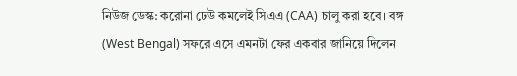নিউজ ডেস্ক: করোনা ঢেউ কমলেই সিএএ (CAA) চালু করা হবে। বঙ্গ (West Bengal) সফরে এসে এমনটা ফের একবার জানিয়ে দিলেন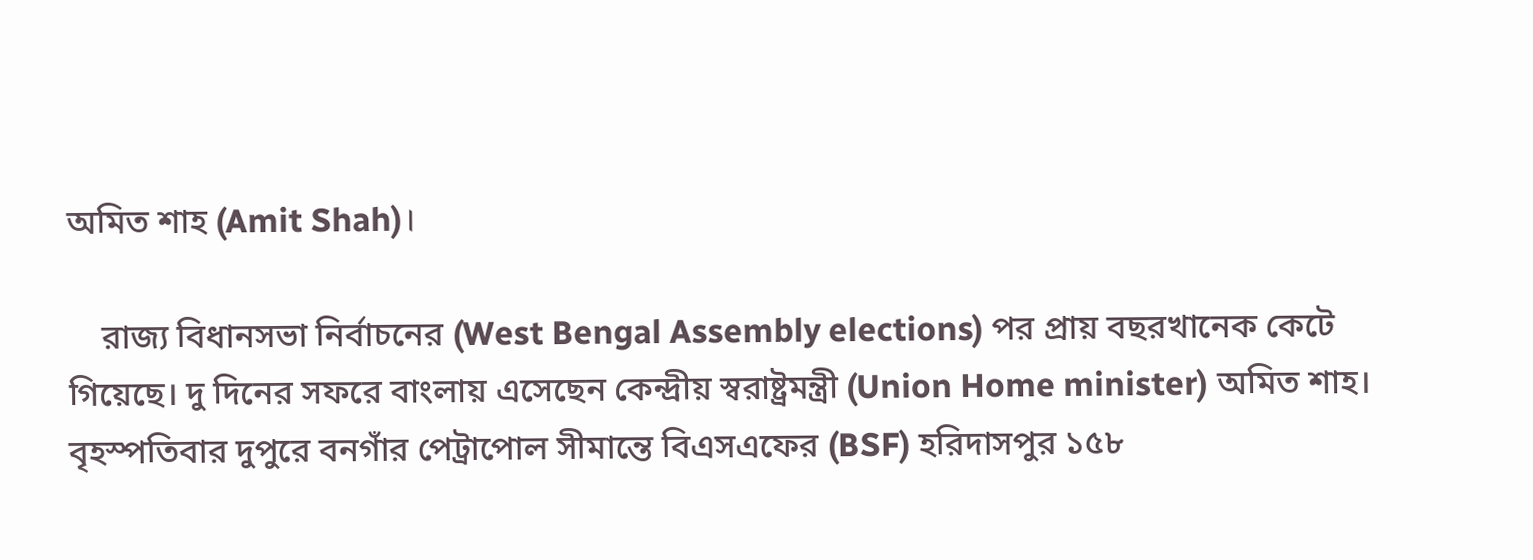অমিত শাহ (Amit Shah)।

    রাজ্য বিধানসভা নির্বাচনের (West Bengal Assembly elections) পর প্রায় বছরখানেক কেটে গিয়েছে। দু দিনের সফরে বাংলায় এসেছেন কেন্দ্রীয় স্বরাষ্ট্রমন্ত্রী (Union Home minister) অমিত শাহ। বৃহস্পতিবার দুপুরে বনগাঁর পেট্রাপোল সীমান্তে বিএসএফের (BSF) হরিদাসপুর ১৫৮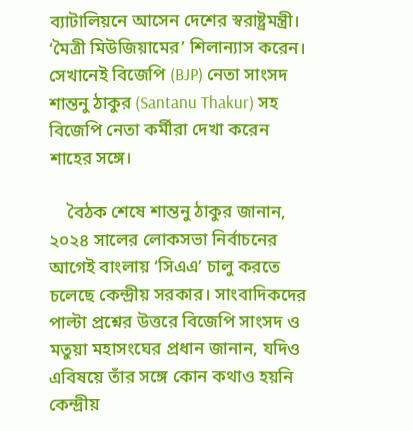ব্যাটালিয়নে আসেন দেশের স্বরাষ্ট্রমন্ত্রী। ‘মৈত্রী মিউজিয়ামের’ শিলান্যাস করেন। সেখানেই বিজেপি (BJP) নেতা সাংসদ শান্তনু ঠাকুর (Santanu Thakur) সহ বিজেপি নেতা কর্মীরা দেখা করেন শাহের সঙ্গে।

    বৈঠক শেষে শান্তনু ঠাকুর জানান, ২০২৪ সালের লোকসভা নির্বাচনের আগেই বাংলায় ‘সিএএ’ চালু করতে চলেছে কেন্দ্রীয় সরকার। সাংবাদিকদের পাল্টা প্রশ্নের উত্তরে বিজেপি সাংসদ ও মতুয়া মহাসংঘের প্রধান জানান, যদিও এবিষয়ে তাঁর সঙ্গে কোন কথাও হয়নি কেন্দ্রীয়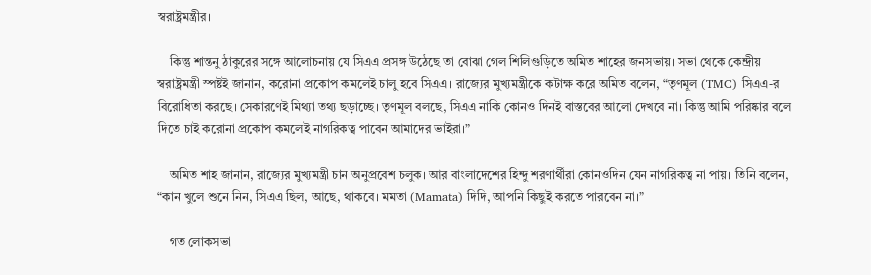স্বরাষ্ট্রমন্ত্রীর।

    কিন্তু শান্তনু ঠাকুরের সঙ্গে আলোচনায় যে সিএএ প্রসঙ্গ উঠেছে তা বোঝা গেল শিলিগুড়িতে অমিত শাহের জনসভায়। সভা থেকে কেন্দ্রীয় স্বরাষ্ট্রমন্ত্রী স্পষ্টই জানান, করোনা প্রকোপ কমলেই চালু হবে সিএএ। রাজ্যের মুখ্যমন্ত্রীকে কটাক্ষ করে অমিত বলেন, “তৃণমূল (TMC) সিএএ-র বিরোধিতা করছে। সেকারণেই মিথ্যা তথ্য ছড়াচ্ছে। তৃণমূল বলছে, সিএএ নাকি কোনও দিনই বাস্তবের আলো দেখবে না। কিন্তু আমি পরিষ্কার বলে দিতে চাই করোনা প্রকোপ কমলেই নাগরিকত্ব পাবেন আমাদের ভাইরা।”

    অমিত শাহ জানান, রাজ্যের মুখ্যমন্ত্রী চান অনুপ্রবেশ চলুক। আর বাংলাদেশের হিন্দু শরণার্থীরা কোনওদিন যেন নাগরিকত্ব না পায়। তিনি বলেন, “কান খুলে শুনে নিন, সিএএ ছিল, আছে, থাকবে। মমতা (Mamata) দিদি, আপনি কিছুই করতে পারবেন না।”

    গত লোকসভা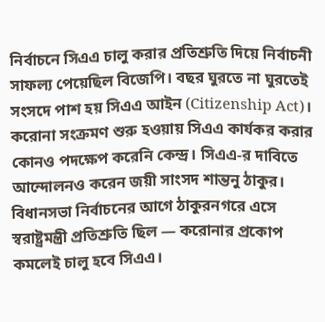নির্বাচনে সিএএ চালু করার প্রতিশ্রুতি দিয়ে নির্বাচনী সাফল্য পেয়েছিল বিজেপি। বছর ঘুরতে না ঘুরতেই সংসদে পাশ হয় সিএএ আইন (Citizenship Act)। করোনা সংক্রমণ শুরু হওয়ায় সিএএ কার্যকর করার কোনও পদক্ষেপ করেনি কেন্দ্র। সিএএ-র দাবিতে আন্দোলনও করেন জয়ী সাংসদ শান্তনু ঠাকুর। বিধানসভা নির্বাচনের আগে ঠাকুরনগরে এসে স্বরাষ্ট্রমন্ত্রী প্রতিশ্রুতি ছিল — করোনার প্রকোপ কমলেই চালু হবে সিএএ।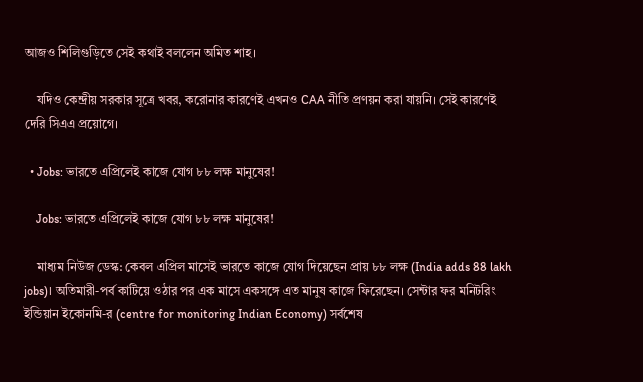আজও শিলিগুড়িতে সেই কথাই বললেন অমিত শাহ।

    যদিও কেন্দ্রীয় সরকার সূত্রে খবর, করোনার কারণেই এখনও CAA নীতি প্রণয়ন করা যায়নি। সেই কারণেই দেরি সিএএ প্রয়োগে।

  • Jobs: ভারতে এপ্রিলেই কাজে যোগ ৮৮ লক্ষ মানুষের!

    Jobs: ভারতে এপ্রিলেই কাজে যোগ ৮৮ লক্ষ মানুষের!

    মাধ্যম নিউজ ডেস্ক: কেবল এপ্রিল মাসেই ভারতে কাজে যোগ দিয়েছেন প্রায় ৮৮ লক্ষ (India adds 88 lakh jobs)। অতিমারী-পর্ব কাটিয়ে ওঠার পর এক মাসে একসঙ্গে এত মানুষ কাজে ফিরেছেন। সেন্টার ফর মনিটরিং ইন্ডিয়ান ইকোনমি-র (centre for monitoring Indian Economy) সর্বশেষ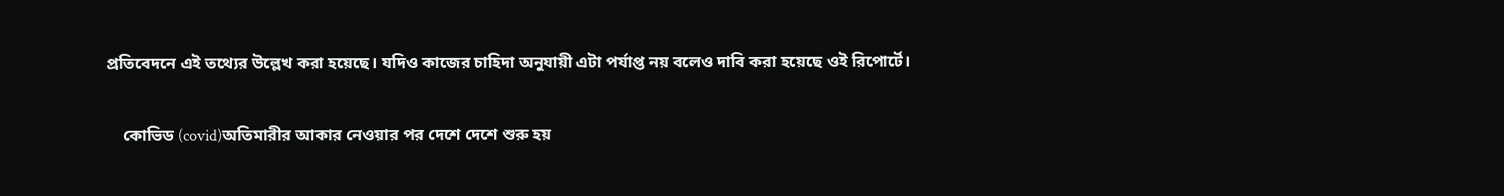প্রতিবেদনে এই তথ্যের উল্লেখ করা হয়েছে। যদিও কাজের চাহিদা অনুযায়ী এটা পর্যাপ্ত নয় বলেও দাবি করা হয়েছে ওই রিপোর্টে।

    কোভিড (covid)অতিমারীর আকার নেওয়ার পর দেশে দেশে শুরু হয়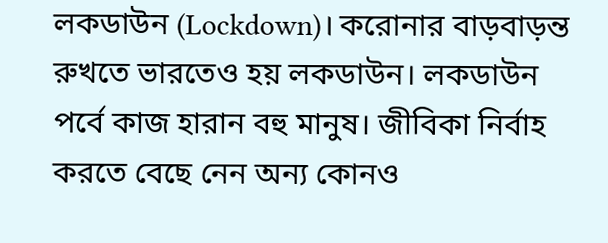লকডাউন (Lockdown)। করোনার বাড়বাড়ন্ত রুখতে ভারতেও হয় লকডাউন। লকডাউন পর্বে কাজ হারান বহু মানুষ। জীবিকা নির্বাহ করতে বেছে নেন অন্য কোনও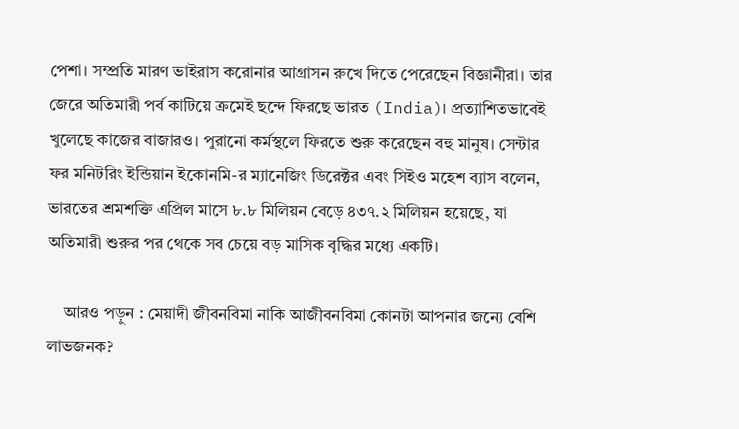পেশা। সম্প্রতি মারণ ভাইরাস করোনার আগ্রাসন রুখে দিতে পেরেছেন বিজ্ঞানীরা। তার জেরে অতিমারী পর্ব কাটিয়ে ক্রমেই ছন্দে ফিরছে ভারত (India)। প্রত্যাশিতভাবেই খুলেছে কাজের বাজারও। পুরানো কর্মস্থলে ফিরতে শুরু করেছেন বহু মানুষ। সেন্টার ফর মনিটরিং ইন্ডিয়ান ইকোনমি-র ম্যানেজিং ডিরেক্টর এবং সিইও মহেশ ব্যাস বলেন, ভারতের শ্রমশক্তি এপ্রিল মাসে ৮.৮ মিলিয়ন বেড়ে ৪৩৭.২ মিলিয়ন হয়েছে, যা অতিমারী শুরুর পর থেকে সব চেয়ে বড় মাসিক বৃদ্ধির মধ্যে একটি।

    আরও পড়ুন : মেয়াদী জীবনবিমা নাকি আজীবনবিমা কোনটা আপনার জন্যে বেশি লাভজনক?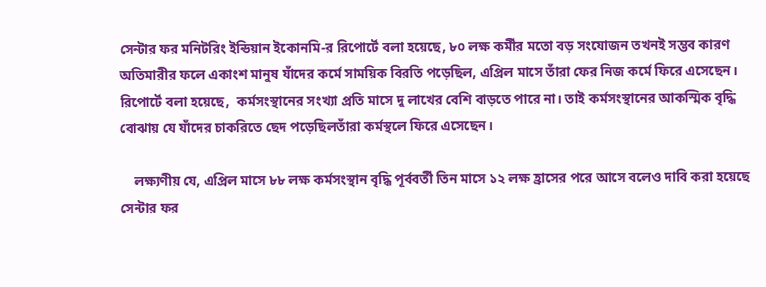সেন্টার ফর মনিটরিং ইন্ডিয়ান ইকোনমি-র রিপোর্টে বলা হয়েছে, ৮০ লক্ষ কর্মীর মতো বড় সংযোজন তখনই সম্ভব কারণ অতিমারীর ফলে একাংশ মানুষ যাঁদের কর্মে সাময়িক বিরতি পড়েছিল, এপ্রিল মাসে তাঁরা ফের নিজ কর্মে ফিরে এসেছেন। রিপোর্টে বলা হয়েছে,  কর্মসংস্থানের সংখ্যা প্রতি মাসে দু লাখের বেশি বাড়তে পারে না। তাই কর্মসংস্থানের আকস্মিক বৃদ্ধি বোঝায় যে যাঁদের চাকরিতে ছেদ পড়েছিলতাঁরা কর্মস্থলে ফিরে এসেছেন।

    লক্ষ্যণীয় যে, এপ্রিল মাসে ৮৮ লক্ষ কর্মসংস্থান বৃদ্ধি পূর্ববর্তী তিন মাসে ১২ লক্ষ হ্রাসের পরে আসে বলেও দাবি করা হয়েছে সেন্টার ফর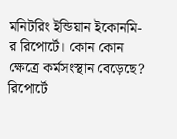মনিটরিং ইন্ডিয়ান ইকোনমি-র রিপোর্টে। কোন কোন ক্ষেত্রে কর্মসংস্থান বেড়েছে? রিপোর্টে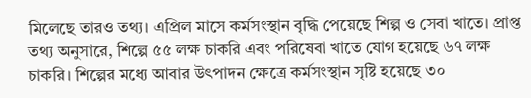মিলেছে তারও তথ্য। এপ্রিল মাসে কর্মসংস্থান বৃদ্ধি পেয়েছে শিল্প ও সেবা খাতে। প্রাপ্ত তথ্য অনুসারে, শিল্পে ৫৫ লক্ষ চাকরি এবং পরিষেবা খাতে যোগ হয়েছে ৬৭ লক্ষ চাকরি। শিল্পের মধ্যে আবার উৎপাদন ক্ষেত্রে কর্মসংস্থান সৃষ্টি হয়েছে ৩০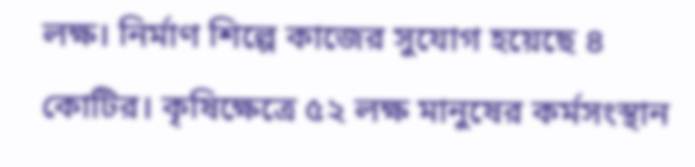লক্ষ। নির্মাণ শিল্পে কাজের সুযোগ হয়েছে ৪ কোটির। কৃষিক্ষেত্রে ৫২ লক্ষ মানুষের কর্মসংস্থান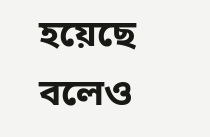হয়েছে বলেও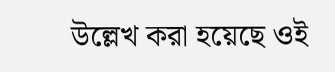উল্লেখ করা হয়েছে ওই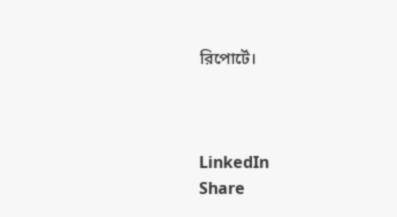রিপোর্টে।



LinkedIn
Share